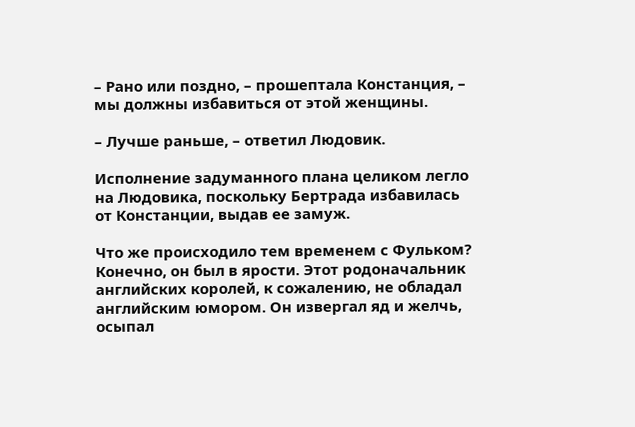– Рано или поздно, – прошептала Констанция, – мы должны избавиться от этой женщины.

– Лучше раньше, – ответил Людовик.

Исполнение задуманного плана целиком легло на Людовика, поскольку Бертрада избавилась от Констанции, выдав ее замуж.

Что же происходило тем временем с Фульком? Конечно, он был в ярости. Этот родоначальник английских королей, к сожалению, не обладал английским юмором. Он извергал яд и желчь, осыпал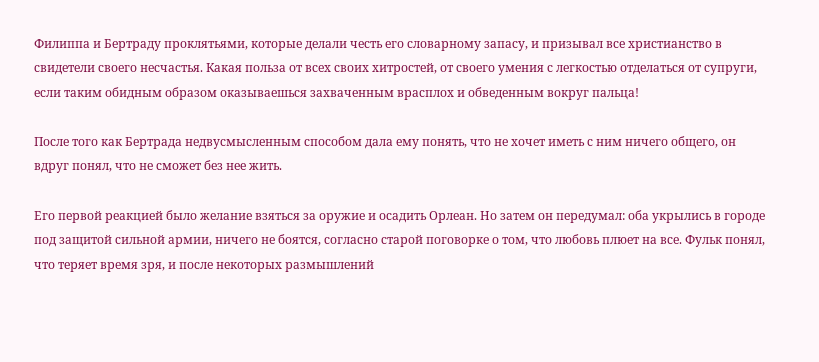Филиппа и Бертраду проклятьями, которые делали честь его словарному запасу, и призывал все христианство в свидетели своего несчастья. Какая польза от всех своих хитростей, от своего умения с легкостью отделаться от супруги, если таким обидным образом оказываешься захваченным врасплох и обведенным вокруг пальца!

После того как Бертрада недвусмысленным способом дала ему понять, что не хочет иметь с ним ничего общего, он вдруг понял, что не сможет без нее жить.

Его первой реакцией было желание взяться за оружие и осадить Орлеан. Но затем он передумал: оба укрылись в городе под защитой сильной армии, ничего не боятся, согласно старой поговорке о том, что любовь плюет на все. Фульк понял, что теряет время зря, и после некоторых размышлений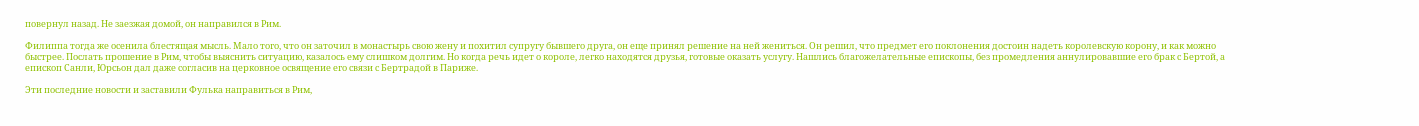повернул назад. Не заезжая домой, он направился в Рим.

Филиппа тогда же осенила блестящая мысль. Мало того, что он заточил в монастырь свою жену и похитил супругу бывшего друга, он еще принял решение на ней жениться. Он решил, что предмет его поклонения достоин надеть королевскую корону, и как можно быстрее. Послать прошение в Рим, чтобы выяснить ситуацию, казалось ему слишком долгим. Но когда речь идет о короле, легко находятся друзья, готовые оказать услугу. Нашлись благожелательные епископы, без промедления аннулировавшие его брак с Бертой, а епископ Санли, Юрсьон дал даже согласив на церковное освящение его связи с Бертрадой в Париже.

Эти последние новости и заставили Фулька направиться в Рим,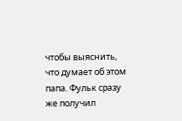чтобы выяснить, что думает об этом папа. Фульк сразу же получил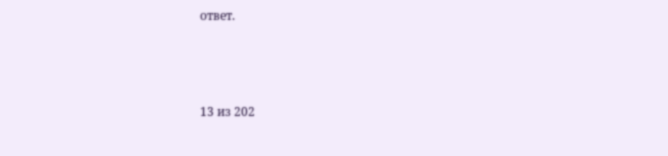ответ.



13 из 202